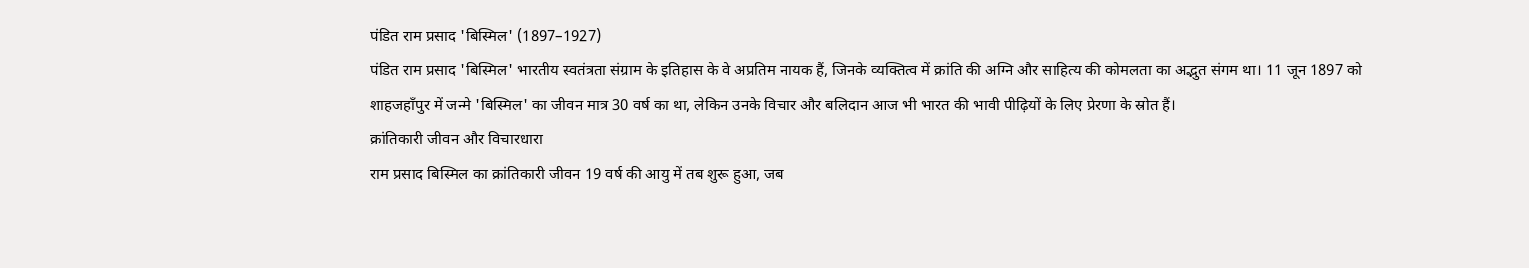पंडित राम प्रसाद 'बिस्मिल' (1897–1927)
पंडित राम प्रसाद 'बिस्मिल' भारतीय स्वतंत्रता संग्राम के इतिहास के वे अप्रतिम नायक हैं, जिनके व्यक्तित्व में क्रांति की अग्नि और साहित्य की कोमलता का अद्भुत संगम था। 11 जून 1897 को शाहजहाँपुर में जन्मे 'बिस्मिल' का जीवन मात्र 30 वर्ष का था, लेकिन उनके विचार और बलिदान आज भी भारत की भावी पीढ़ियों के लिए प्रेरणा के स्रोत हैं।
क्रांतिकारी जीवन और विचारधारा
राम प्रसाद बिस्मिल का क्रांतिकारी जीवन 19 वर्ष की आयु में तब शुरू हुआ, जब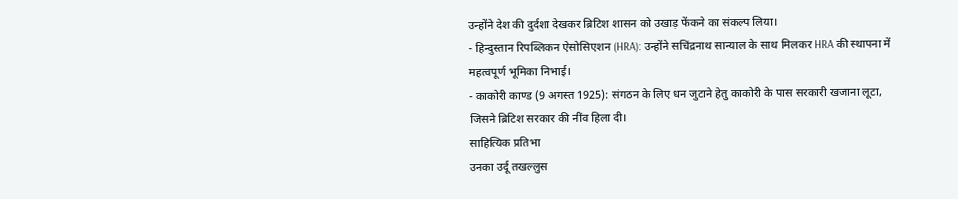उन्होंने देश की दुर्दशा देखकर ब्रिटिश शासन को उखाड़ फेंकने का संकल्प लिया।
- हिन्दुस्तान रिपब्लिकन ऐसोसिएशन (HRA): उन्होंने सचिंद्रनाथ सान्याल के साथ मिलकर HRA की स्थापना में महत्वपूर्ण भूमिका निभाई।
- काकोरी काण्ड (9 अगस्त 1925): संगठन के लिए धन जुटाने हेतु काकोरी के पास सरकारी खजाना लूटा, जिसने ब्रिटिश सरकार की नींव हिला दी।
साहित्यिक प्रतिभा
उनका उर्दू तखल्लुस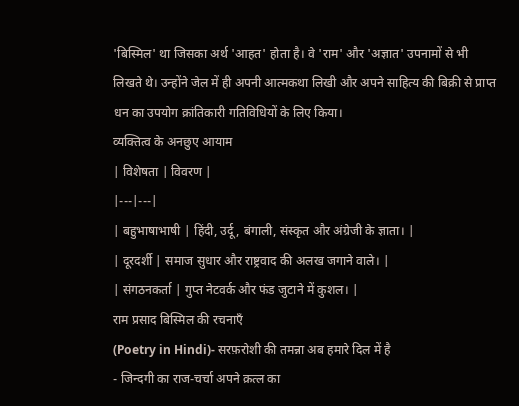'बिस्मिल' था जिसका अर्थ 'आहत' होता है। वे 'राम' और 'अज्ञात' उपनामों से भी लिखते थे। उन्होंने जेल में ही अपनी आत्मकथा लिखी और अपने साहित्य की बिक्री से प्राप्त धन का उपयोग क्रांतिकारी गतिविधियों के लिए किया।
व्यक्तित्व के अनछुए आयाम
| विशेषता | विवरण |
|---|---|
| बहुभाषाभाषी | हिंदी, उर्दू, बंगाली, संस्कृत और अंग्रेजी के ज्ञाता। |
| दूरदर्शी | समाज सुधार और राष्ट्रवाद की अलख जगाने वाले। |
| संगठनकर्ता | गुप्त नेटवर्क और फंड जुटाने में कुशल। |
राम प्रसाद बिस्मिल की रचनाएँ
(Poetry in Hindi)- सरफ़रोशी की तमन्ना अब हमारे दिल में है
- जिन्दगी का राज-चर्चा अपने क़त्ल का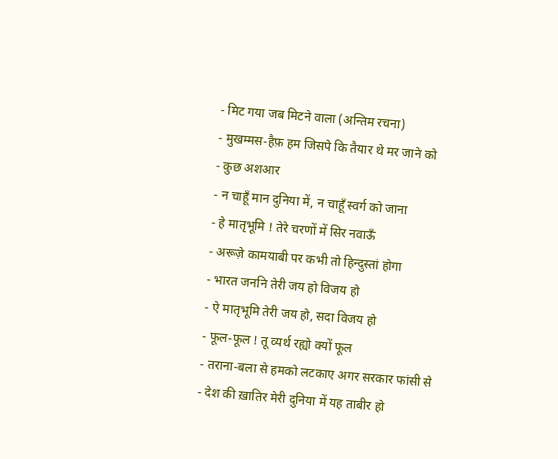- मिट गया जब मिटने वाला (अन्तिम रचना)
- मुखम्मस-हैफ़ हम जिसपे कि तैयार थे मर जाने को
- कुछ अशआर
- न चाहूँ मान दुनिया में, न चाहूँ स्वर्ग को जाना
- हे मातृभूमि ! तेरे चरणों में सिर नवाऊँ
- अरूज़े कामयाबी पर कभी तो हिन्दुस्तां होगा
- भारत जननि तेरी जय हो विजय हो
- ऐ मातृभूमि तेरी जय हो, सदा विजय हो
- फूल-फूल ! तू व्यर्थ रह्यो क्यों फूल
- तराना-बला से हमको लटकाए अगर सरकार फांसी से
- देश की ख़ातिर मेरी दुनिया में यह ताबीर हो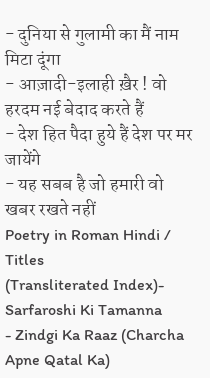- दुनिया से गुलामी का मैं नाम मिटा दूंगा
- आज़ादी-इलाही ख़ैर ! वो हरदम नई बेदाद करते हैं
- देश हित पैदा हुये हैं देश पर मर जायेंगे
- यह सबब है जो हमारी वो खबर रखते नहीं
Poetry in Roman Hindi / Titles
(Transliterated Index)- Sarfaroshi Ki Tamanna
- Zindgi Ka Raaz (Charcha Apne Qatal Ka)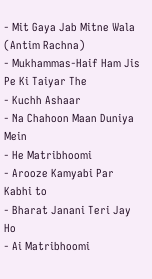- Mit Gaya Jab Mitne Wala (Antim Rachna)
- Mukhammas-Haif Ham Jis Pe Ki Taiyar The
- Kuchh Ashaar
- Na Chahoon Maan Duniya Mein
- He Matribhoomi
- Arooze Kamyabi Par Kabhi to
- Bharat Janani Teri Jay Ho
- Ai Matribhoomi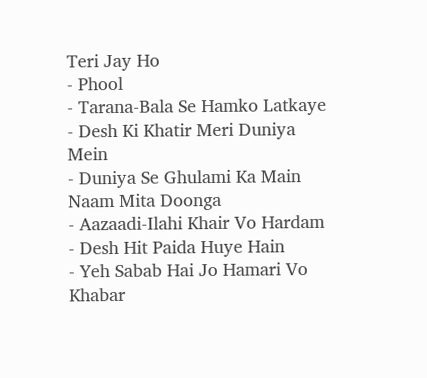Teri Jay Ho
- Phool
- Tarana-Bala Se Hamko Latkaye
- Desh Ki Khatir Meri Duniya Mein
- Duniya Se Ghulami Ka Main Naam Mita Doonga
- Aazaadi-Ilahi Khair Vo Hardam
- Desh Hit Paida Huye Hain
- Yeh Sabab Hai Jo Hamari Vo Khabar